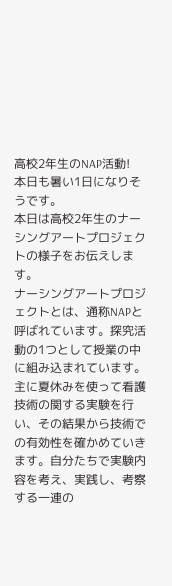高校2年生のNAP活動!
本日も暑い1日になりそうです。
本日は高校2年生のナーシングアートプロジェクトの様子をお伝えします。
ナーシングアートプロジェクトとは、通称NAPと呼ばれています。探究活動の1つとして授業の中に組み込まれています。主に夏休みを使って看護技術の関する実験を行い、その結果から技術での有効性を確かめていきます。自分たちで実験内容を考え、実践し、考察する一連の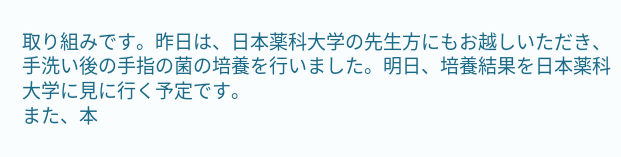取り組みです。昨日は、日本薬科大学の先生方にもお越しいただき、手洗い後の手指の菌の培養を行いました。明日、培養結果を日本薬科大学に見に行く予定です。
また、本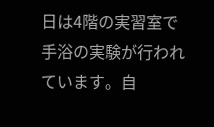日は4階の実習室で手浴の実験が行われています。自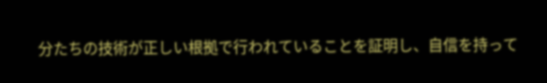分たちの技術が正しい根拠で行われていることを証明し、自信を持って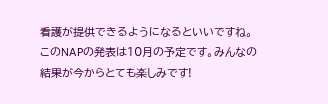看護が提供できるようになるといいですね。このNAPの発表は10月の予定です。みんなの結果が今からとても楽しみです!